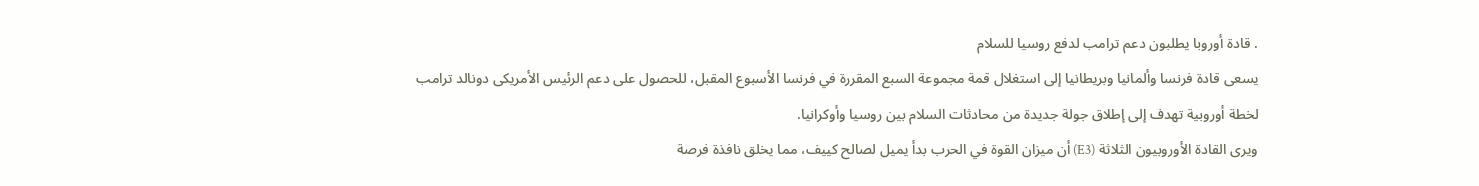. قادة أوروبا يطلبون دعم ترامب لدفع روسيا للسلام
يسعى قادة فرنسا وألمانيا وبريطانيا إلى استغلال قمة مجموعة السبع المقررة في فرنسا الأسبوع المقبل، للحصول على دعم الرئيس الأمريكى دونالد ترامب لخطة أوروبية تهدف إلى إطلاق جولة جديدة من محادثات السلام بين روسيا وأوكرانيا.
ويرى القادة الأوروبيون الثلاثة (E3) أن ميزان القوة في الحرب بدأ يميل لصالح كييف، مما يخلق نافذة فرصة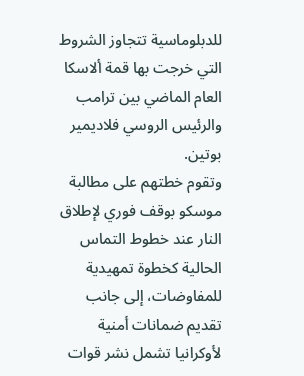للدبلوماسية تتجاوز الشروط التي خرجت بها قمة ألاسكا العام الماضي بين ترامب والرئيس الروسي فلاديمير بوتين.
وتقوم خطتهم على مطالبة موسكو بوقف فوري لإطلاق النار عند خطوط التماس الحالية كخطوة تمهيدية للمفاوضات، إلى جانب تقديم ضمانات أمنية لأوكرانيا تشمل نشر قوات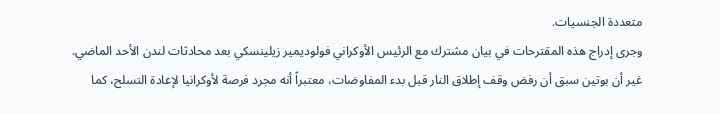متعددة الجنسيات.
وجرى إدراج هذه المقترحات في بيان مشترك مع الرئيس الأوكراني فولوديمير زيلينسكي بعد محادثات لندن الأحد الماضي. غير أن بوتين سبق أن رفض وقف إطلاق النار قبل بدء المفاوضات، معتبراً أنه مجرد فرصة لأوكرانيا لإعادة التسلح، كما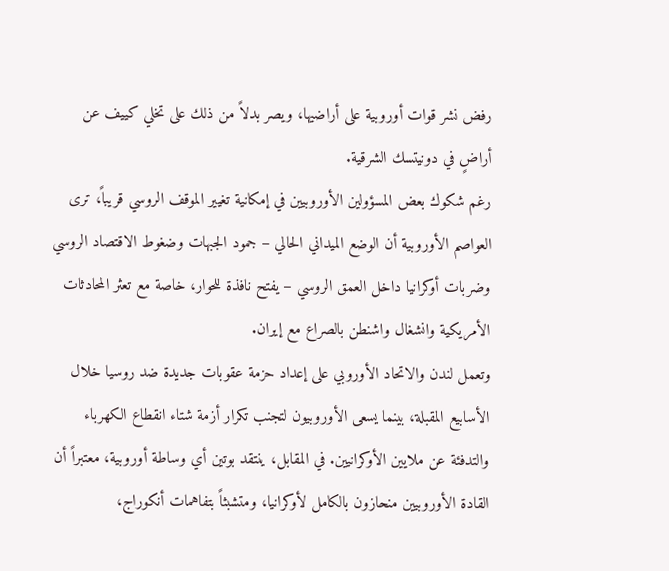رفض نشر قوات أوروبية على أراضيها، ويصر بدلاً من ذلك على تخلي كييف عن أراضٍ في دونيتسك الشرقية.
رغم شكوك بعض المسؤولين الأوروبيين في إمكانية تغيير الموقف الروسي قريباً، ترى العواصم الأوروبية أن الوضع الميداني الحالي – جمود الجبهات وضغوط الاقتصاد الروسي وضربات أوكرانيا داخل العمق الروسي – يفتح نافذة للحوار، خاصة مع تعثر المحادثات الأمريكية وانشغال واشنطن بالصراع مع إيران.
وتعمل لندن والاتحاد الأوروبي على إعداد حزمة عقوبات جديدة ضد روسيا خلال الأسابيع المقبلة، بينما يسعى الأوروبيون لتجنب تكرار أزمة شتاء انقطاع الكهرباء والتدفئة عن ملايين الأوكرانيين. في المقابل، ينتقد بوتين أي وساطة أوروبية، معتبراً أن القادة الأوروبيين منحازون بالكامل لأوكرانيا، ومتشبثاً بتفاهمات أنكوراج،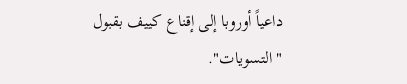داعياً أوروبا إلى إقناع كييف بقبول "التسويات".